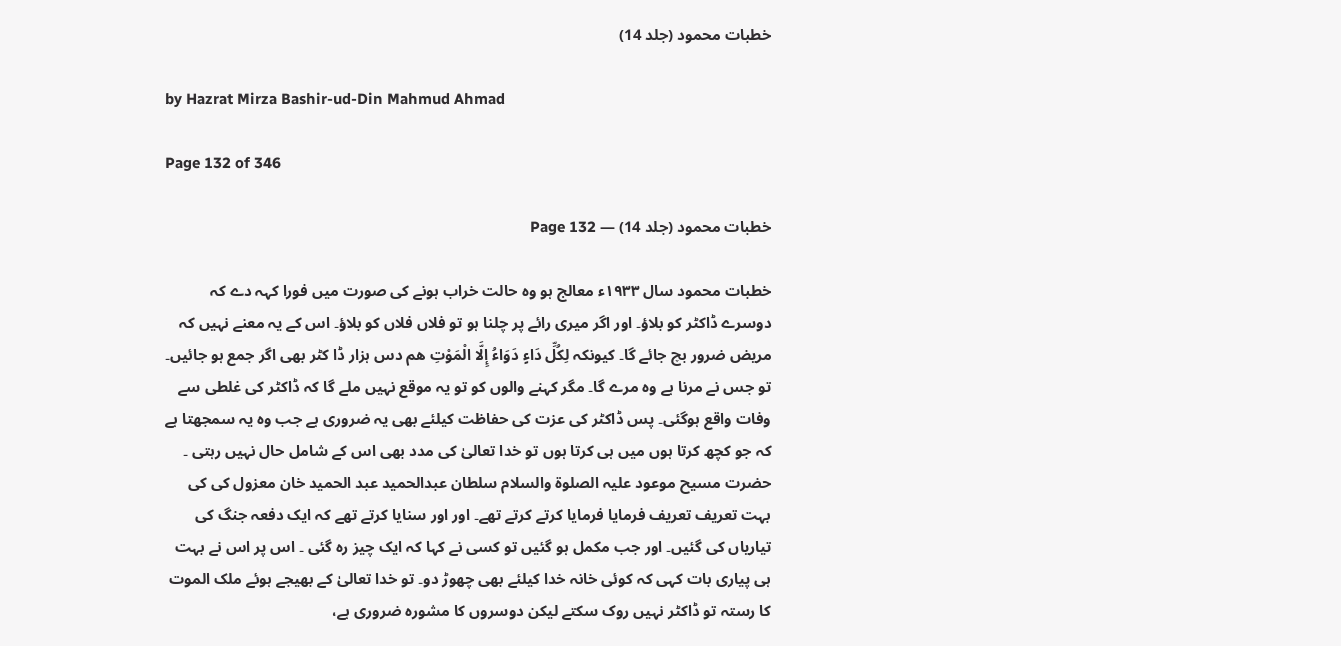خطبات محمود (جلد 14)

by Hazrat Mirza Bashir-ud-Din Mahmud Ahmad

Page 132 of 346

خطبات محمود (جلد 14) — Page 132

خطبات محمود سال ۱۹۳۳ء معالج ہو وہ حالت خراب ہونے کی صورت میں فورا کہہ دے کہ دوسرے ڈاکٹر کو بلاؤ۔ اور اگر میری رائے پر چلنا ہو تو فلاں فلاں کو بلاؤ۔ اس کے یہ معنے نہیں کہ مریض ضرور بچ جائے گا۔ کیونکہ لِكُلِّ دَاءٍ دَوَاءُ إِلَّا الْمَوْتِ هم دس ہزار ڈا کٹر بھی اگر جمع ہو جائیں۔ تو جس نے مرنا ہے وہ مرے گا۔ مگر کہنے والوں کو تو یہ موقع نہیں ملے گا کہ ڈاکٹر کی غلطی سے وفات واقع ہوگئی۔ پس ڈاکٹر کی عزت کی حفاظت کیلئے بھی یہ ضروری ہے جب وہ یہ سمجھتا ہے کہ جو کچھ کرتا ہوں میں ہی کرتا ہوں تو خدا تعالیٰ کی مدد بھی اس کے شامل حال نہیں رہتی ۔ حضرت مسیح موعود علیہ الصلوۃ والسلام سلطان عبدالحمید عبد الحمید خان معزول کی کی بہت تعریف تعریف فرمایا فرمایا کرتے کرتے تھے۔ اور اور سنایا کرتے تھے کہ ایک دفعہ جنگ کی تیاریاں کی گئیں۔ اور جب مکمل ہو گئیں تو کسی نے کہا کہ ایک چیز رہ گئی ۔ اس پر اس نے بہت ہی پیاری بات کہی کہ کوئی خانہ خدا کیلئے بھی چھوڑ دو۔ تو خدا تعالیٰ کے بھیجے ہوئے ملک الموت کا رستہ تو ڈاکٹر نہیں روک سکتے لیکن دوسروں کا مشورہ ضروری ہے،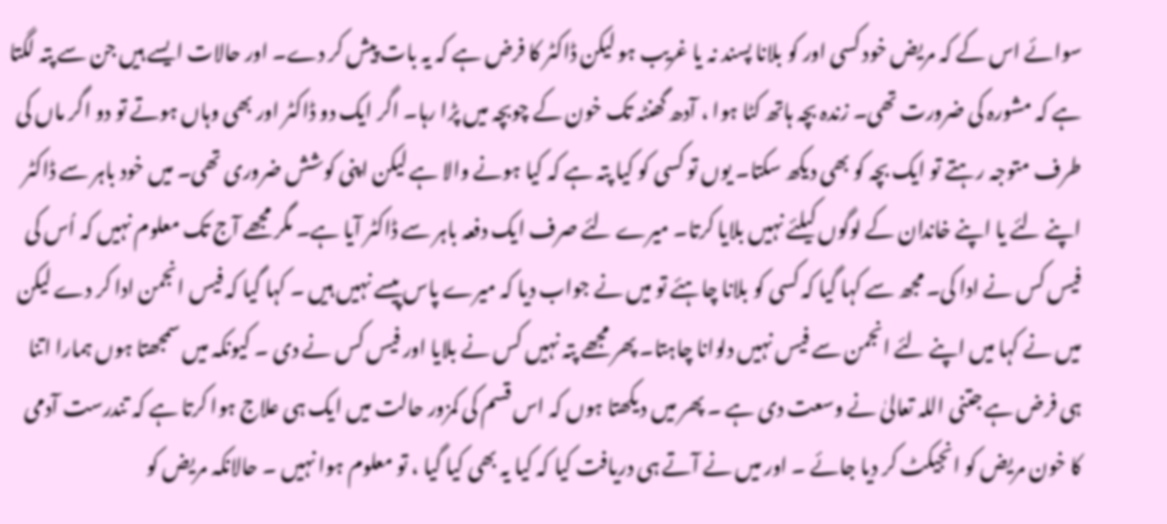سوائے اس کے کہ مریض خود کسی اور کو بلانا پسند نہ یا غریب ہو لیکن ڈاکٹر کا فرض ہے کہ یہ بات پیش کر دے۔ اور حالات ایسے ہیں جن سے پتہ لگتا ہے کہ مشورہ کی ضرورت تھی۔ زندہ بچہ ہاتھ کٹا ہوا ، آدھ گھنٹہ تک خون کے چوبچہ میں پڑا رہا۔ اگر ایک دو ڈاکٹر اور بھی وہاں ہوتے تو دو اگر ماں کی طرف متوجہ رہتے تو ایک بچہ کو بھی دیکھ سکتا۔ یوں تو کسی کو کیا پتہ ہے کہ کیا ہونے والا ہے لیکن اپنی کوشش ضروری تھی۔ میں خود باہر سے ڈاکٹر اپنے لئے یا اپنے خاندان کے لوگوں کیلئے نہیں بلایا کرتا۔ میرے لئے صرف ایک دفعہ باہر سے ڈاکٹر آیا ہے۔ مگر مجھے آج تک معلوم نہیں کہ اُس کی فیس کس نے ادا کی۔ مجھ سے کہا گیا کہ کسی کو بلانا چاہئے تو میں نے جواب دیا کہ میرے پاس پیسے نہیں ہیں ۔ کہا گیا کہ فیس انجمن ادا کر دے لیکن میں نے کہا میں اپنے لئے انجمن سے فیس نہیں دلوانا چاہتا۔ پھر مجھے پتہ نہیں کس نے بلایا اور فیس کس نے دی ۔ کیونکہ میں سمجھتا ہوں ہمارا اتنا ہی فرض ہے جتنی اللہ تعالیٰ نے وسعت دی ہے ۔ پھر میں دیکھتا ہوں کہ اس قسم کی کمزور حالت میں ایک ہی علاج ہوا کرتا ہے کہ تندرست آدمی کا خون مریض کو انجیکٹ کر دیا جائے ۔ اور میں نے آتے ہی دریافت کیا کہ کیا یہ بھی کیا گیا ، تو معلوم ہوا نہیں ۔ حالانکہ مریض کو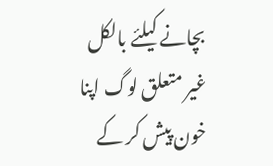بچانے کیلئے بالکل غیر متعلق لوگ اپنا خون پیش کر کے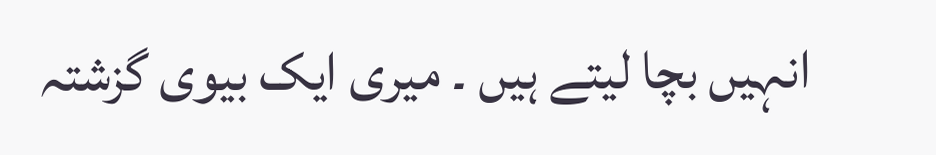انہیں بچا لیتے ہیں ۔ میری ایک بیوی گزشتہ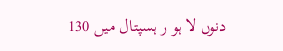دنوں لا ہو ر ہسپتال میں 130